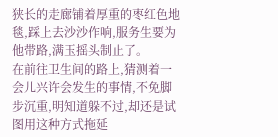狭长的走廊铺着厚重的枣红色地毯,踩上去沙沙作响,服务生要为他带路,满玉摇头制止了。
在前往卫生间的路上,猜测着一会儿兴许会发生的事情,不免脚步沉重,明知道躲不过,却还是试图用这种方式拖延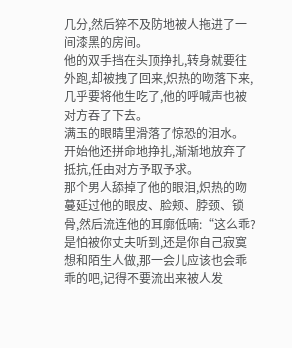几分,然后猝不及防地被人拖进了一间漆黑的房间。
他的双手挡在头顶挣扎,转身就要往外跑,却被拽了回来,炽热的吻落下来,几乎要将他生吃了,他的呼喊声也被对方吞了下去。
满玉的眼睛里滑落了惊恐的泪水。
开始他还拼命地挣扎,渐渐地放弃了抵抗,任由对方予取予求。
那个男人舔掉了他的眼泪,炽热的吻蔓延过他的眼皮、脸颊、脖颈、锁骨,然后流连他的耳廓低喃:“这么乖?是怕被你丈夫听到,还是你自己寂寞想和陌生人做,那一会儿应该也会乖乖的吧,记得不要流出来被人发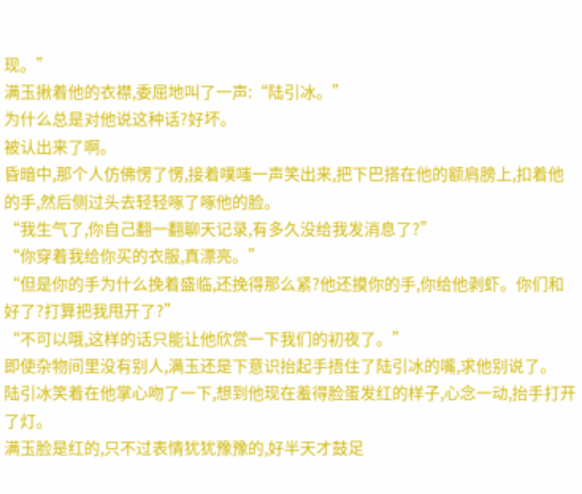现。”
满玉揪着他的衣襟,委屈地叫了一声:“陆引冰。”
为什么总是对他说这种话?好坏。
被认出来了啊。
昏暗中,那个人仿佛愣了愣,接着噗嗤一声笑出来,把下巴搭在他的额肩膀上,扣着他的手,然后侧过头去轻轻啄了啄他的脸。
“我生气了,你自己翻一翻聊天记录,有多久没给我发消息了?”
“你穿着我给你买的衣服,真漂亮。”
“但是你的手为什么挽着盛临,还挽得那么紧?他还摸你的手,你给他剥虾。你们和好了?打算把我甩开了?”
“不可以哦,这样的话只能让他欣赏一下我们的初夜了。”
即使杂物间里没有别人,满玉还是下意识抬起手捂住了陆引冰的嘴,求他别说了。
陆引冰笑着在他掌心吻了一下,想到他现在羞得脸蛋发红的样子,心念一动,抬手打开了灯。
满玉脸是红的,只不过表情犹犹豫豫的,好半天才鼓足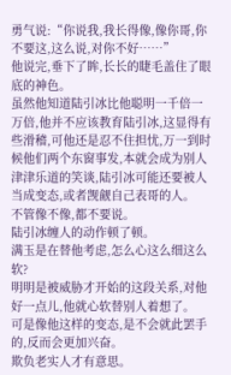勇气说:“你说我,我长得像,像你哥,你不要这,这么说,对你不好……”
他说完,垂下了眸,长长的睫毛盖住了眼底的神色。
虽然他知道陆引冰比他聪明一千倍一万倍,他并不应该教育陆引冰,这显得有些滑稽,可他还是忍不住担忧,万一到时候他们两个东窗事发,本就会成为别人津津乐道的笑谈,陆引冰可能还要被人当成变态,或者觊觎自己表哥的人。
不管像不像,都不要说。
陆引冰缠人的动作顿了顿。
满玉是在替他考虑,怎么心这么细这么软?
明明是被威胁才开始的这段关系,对他好一点儿,他就心软替别人着想了。
可是像他这样的变态,是不会就此罢手的,反而会更加兴奋。
欺负老实人才有意思。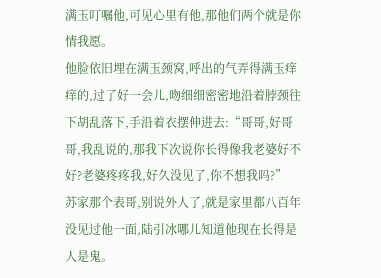满玉叮嘱他,可见心里有他,那他们两个就是你情我愿。
他脸依旧埋在满玉颈窝,呼出的气弄得满玉痒痒的,过了好一会儿,吻细细密密地沿着脖颈往下胡乱落下,手沿着衣摆伸进去:“哥哥,好哥哥,我乱说的,那我下次说你长得像我老婆好不好?老婆疼疼我,好久没见了,你不想我吗?”
苏家那个表哥,别说外人了,就是家里都八百年没见过他一面,陆引冰哪儿知道他现在长得是人是鬼。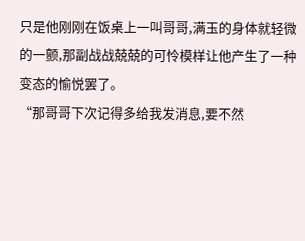只是他刚刚在饭桌上一叫哥哥,满玉的身体就轻微的一颤,那副战战兢兢的可怜模样让他产生了一种变态的愉悦罢了。
“那哥哥下次记得多给我发消息,要不然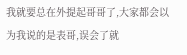我就要总在外提起哥哥了,大家都会以为我说的是表哥,误会了就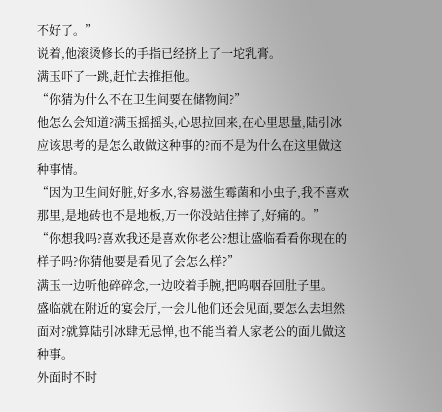不好了。”
说着,他滚烫修长的手指已经挤上了一坨乳膏。
满玉吓了一跳,赶忙去推拒他。
“你猜为什么不在卫生间要在储物间?”
他怎么会知道?满玉摇摇头,心思拉回来,在心里思量,陆引冰应该思考的是怎么敢做这种事的?而不是为什么在这里做这种事情。
“因为卫生间好脏,好多水,容易滋生霉菌和小虫子,我不喜欢那里,是地砖也不是地板,万一你没站住摔了,好痛的。”
“你想我吗?喜欢我还是喜欢你老公?想让盛临看看你现在的样子吗?你猜他要是看见了会怎么样?”
满玉一边听他碎碎念,一边咬着手腕,把呜咽吞回肚子里。
盛临就在附近的宴会厅,一会儿他们还会见面,要怎么去坦然面对?就算陆引冰肆无忌惮,也不能当着人家老公的面儿做这种事。
外面时不时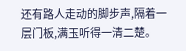还有路人走动的脚步声,隔着一层门板,满玉听得一清二楚。